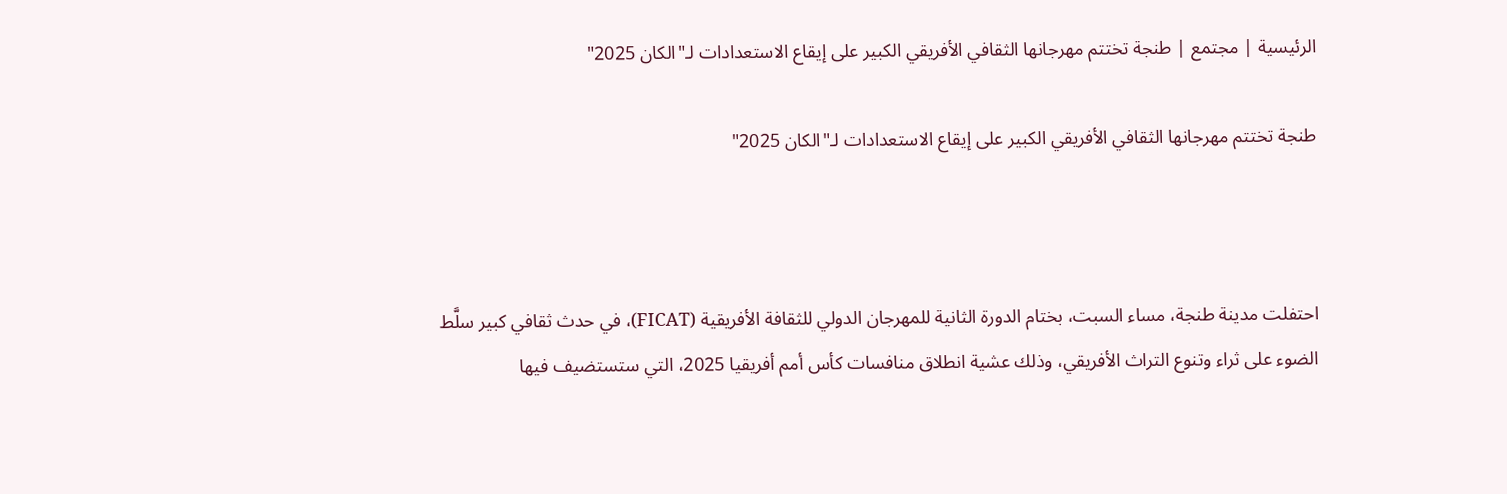الرئيسية | مجتمع | طنجة تختتم مهرجانها الثقافي الأفريقي الكبير على إيقاع الاستعدادات لـ"الكان 2025"

طنجة تختتم مهرجانها الثقافي الأفريقي الكبير على إيقاع الاستعدادات لـ"الكان 2025"



احتفلت مدينة طنجة، مساء السبت، بختام الدورة الثانية للمهرجان الدولي للثقافة الأفريقية (FICAT)، في حدث ثقافي كبير سلَّط الضوء على ثراء وتنوع التراث الأفريقي، وذلك عشية انطلاق منافسات كأس أمم أفريقيا 2025، التي ستستضيف فيها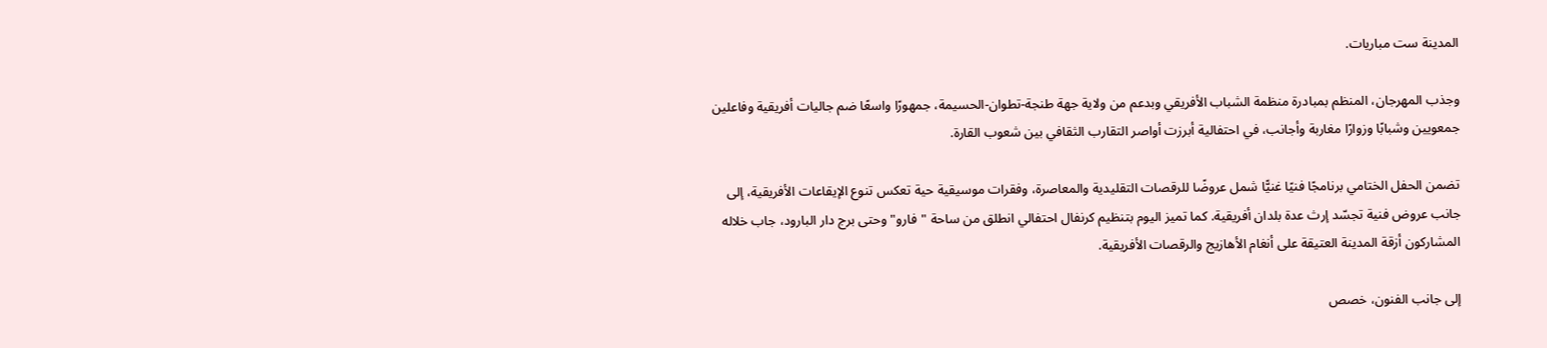المدينة ست مباريات.

وجذب المهرجان، المنظم بمبادرة منظمة الشباب الأفريقي وبدعم من ولاية جهة طنجة-تطوان-الحسيمة، جمهورًا واسعًا ضم جاليات أفريقية وفاعلين جمعويين وشبابًا وزوارًا مغاربة وأجانب، في احتفالية أبرزت أواصر التقارب الثقافي بين شعوب القارة.

تضمن الحفل الختامي برنامجًا فنيًا غنيًّا شمل عروضًا للرقصات التقليدية والمعاصرة، وفقرات موسيقية حية تعكس تنوع الإيقاعات الأفريقية، إلى جانب عروض فنية تجسّد إرث عدة بلدان أفريقية. كما تميز اليوم بتنظيم كرنفال احتفالي انطلق من ساحة "فارو" وحتى برج دار البارود، جاب خلاله المشاركون أزقة المدينة العتيقة على أنغام الأهازيج والرقصات الأفريقية.

إلى جانب الفنون، خصص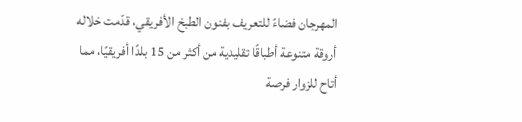المهرجان فضاءً للتعريف بفنون الطبخ الأفريقي، قدّمت خلاله أروقة متنوعة أطباقًا تقليدية من أكثر من 15 بلدًا أفريقيًا، مما أتاح للزوار فرصة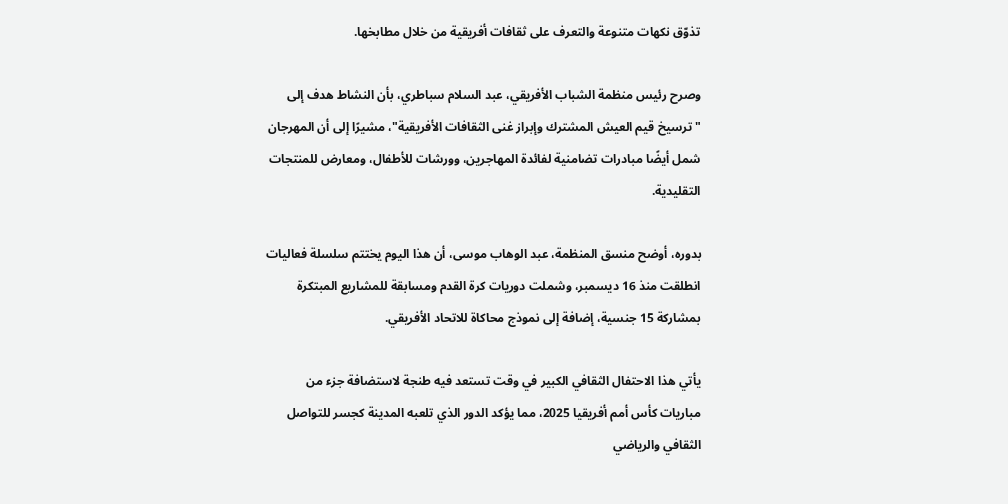تذوّق نكهات متنوعة والتعرف على ثقافات أفريقية من خلال مطابخها.

وصرح رئيس منظمة الشباب الأفريقي، عبد السلام سباطري، بأن النشاط هدف إلى "ترسيخ قيم العيش المشترك وإبراز غنى الثقافات الأفريقية"، مشيرًا إلى أن المهرجان شمل أيضًا مبادرات تضامنية لفائدة المهاجرين، وورشات للأطفال، ومعارض للمنتجات التقليدية.

بدوره، أوضح منسق المنظمة، عبد الوهاب موسى، أن هذا اليوم يختتم سلسلة فعاليات انطلقت منذ 16 ديسمبر، وشملت دوريات كرة القدم ومسابقة للمشاريع المبتكرة بمشاركة 15 جنسية، إضافة إلى نموذج محاكاة للاتحاد الأفريقي.

يأتي هذا الاحتفال الثقافي الكبير في وقت تستعد فيه طنجة لاستضافة جزء من مباريات كأس أمم أفريقيا 2025، مما يؤكد الدور الذي تلعبه المدينة كجسر للتواصل الثقافي والرياضي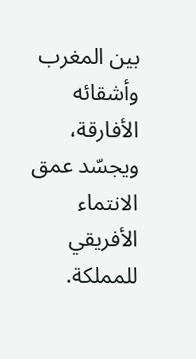بين المغرب وأشقائه الأفارقة، ويجسّد عمق الانتماء الأفريقي للمملكة.